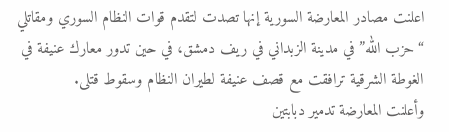اعلنت مصادر المعارضة السورية إنها تصدت لتقدم قوات النظام السوري ومقاتلي “حزب الله” في مدينة الزبداني في ريف دمشق، في حين تدور معارك عنيفة في الغوطة الشرقية ترافقت مع قصف عنيفة لطيران النظام وسقوط قتلى.
وأعلنت المعارضة تدمير دبابتين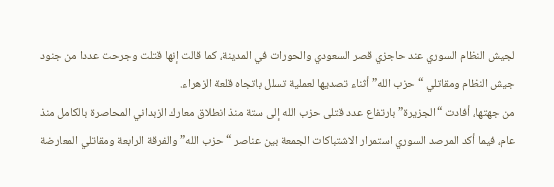لجيش النظام السوري عند حاجزي قصر السعودي والحورات في المدينة، كما قالت إنها قتلت وجرحت عددا من جنود جيش النظام ومقاتلي “حزب الله” أثناء تصديها لعملية تسلل باتجاه قلعة الزهراء.
من جهتها، أفادت “الجزيرة” بارتفاع عدد قتلى حزب الله إلى ستة منذ انطلاق معارك الزبداني المحاصرة بالكامل منذ عام، فيما أكد المرصد السوري استمرار الاشتباكات الجمعة بين عناصر “حزب الله” والفرقة الرابعة ومقاتلي المعارضة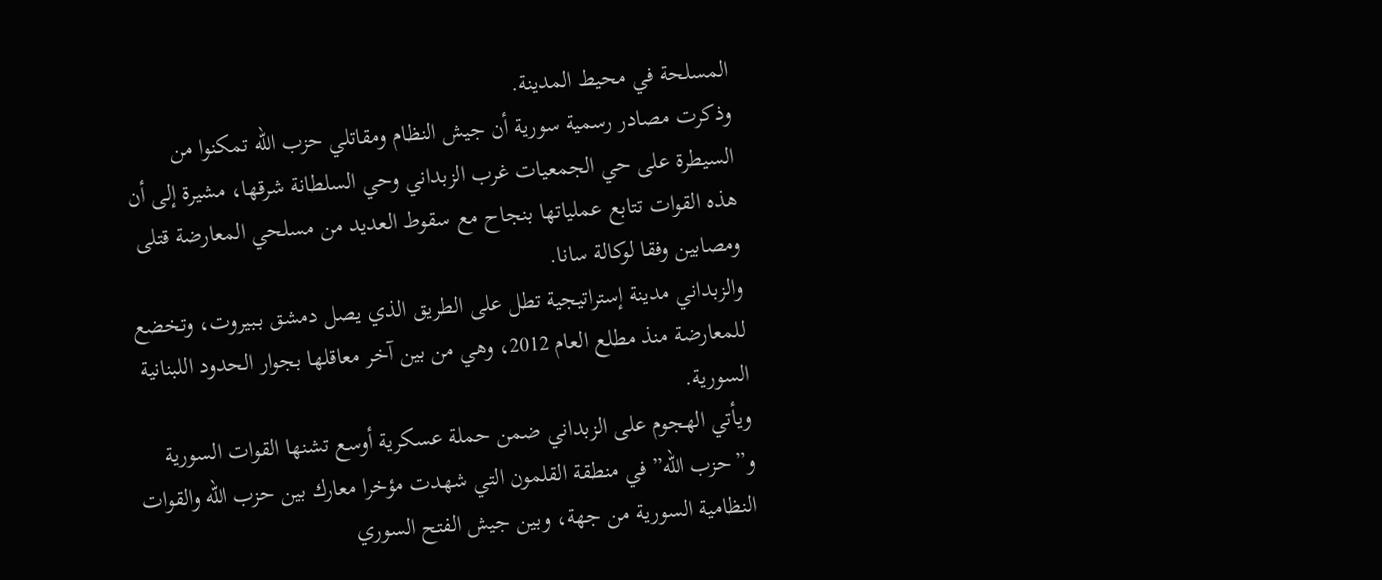المسلحة في محيط المدينة.
وذكرت مصادر رسمية سورية أن جيش النظام ومقاتلي حزب الله تمكنوا من السيطرة على حي الجمعيات غرب الزبداني وحي السلطانة شرقها، مشيرة إلى أن هذه القوات تتابع عملياتها بنجاح مع سقوط العديد من مسلحي المعارضة قتلى ومصابين وفقا لوكالة سانا.
والزبداني مدينة إستراتيجية تطل على الطريق الذي يصل دمشق بـبيروت، وتخضع للمعارضة منذ مطلع العام 2012، وهي من بين آخر معاقلها بجوار الحدود اللبنانية السورية.
ويأتي الهجوم على الزبداني ضمن حملة عسكرية أوسع تشنها القوات السورية و”حزب الله” في منطقة القلمون التي شهدت مؤخرا معارك بين حزب الله والقوات النظامية السورية من جهة، وبين جيش الفتح السوري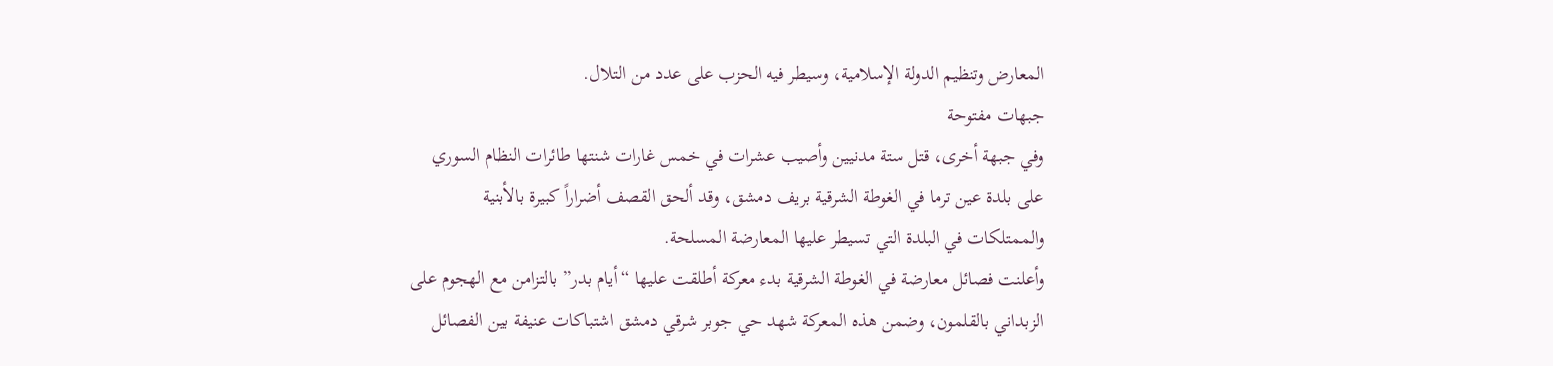المعارض وتنظيم الدولة الإسلامية، وسيطر فيه الحزب على عدد من التلال.
جبهات مفتوحة
وفي جبهة أخرى، قتل ستة مدنيين وأصيب عشرات في خمس غارات شنتها طائرات النظام السوري على بلدة عين ترما في الغوطة الشرقية بريف دمشق، وقد ألحق القصف أضراراً كبيرة بالأبنية والممتلكات في البلدة التي تسيطر عليها المعارضة المسلحة.
وأعلنت فصائل معارضة في الغوطة الشرقية بدء معركة أطلقت عليها “أيام بدر” بالتزامن مع الهجوم على الزبداني بالقلمون، وضمن هذه المعركة شهد حي جوبر شرقي دمشق اشتباكات عنيفة بين الفصائل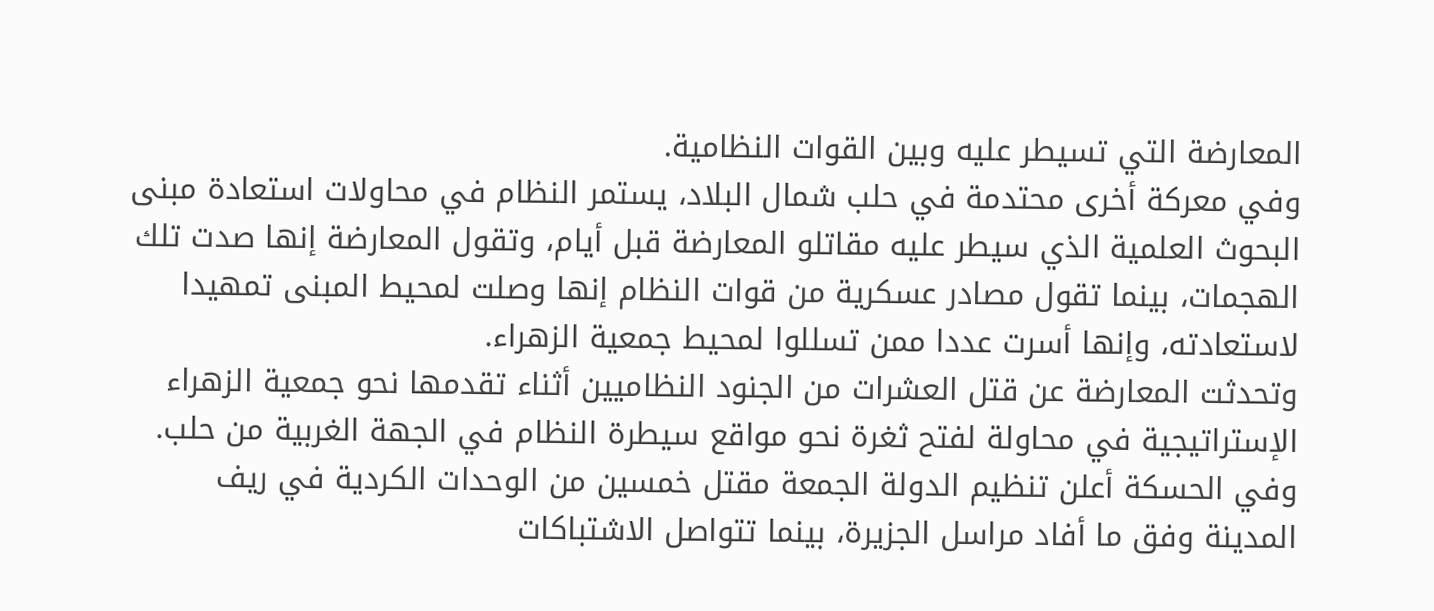المعارضة التي تسيطر عليه وبين القوات النظامية.
وفي معركة أخرى محتدمة في حلب شمال البلاد، يستمر النظام في محاولات استعادة مبنى البحوث العلمية الذي سيطر عليه مقاتلو المعارضة قبل أيام، وتقول المعارضة إنها صدت تلك الهجمات، بينما تقول مصادر عسكرية من قوات النظام إنها وصلت لمحيط المبنى تمهيدا لاستعادته، وإنها أسرت عددا ممن تسللوا لمحيط جمعية الزهراء.
وتحدثت المعارضة عن قتل العشرات من الجنود النظاميين أثناء تقدمها نحو جمعية الزهراء الإستراتيجية في محاولة لفتح ثغرة نحو مواقع سيطرة النظام في الجهة الغربية من حلب.
وفي الحسكة أعلن تنظيم الدولة الجمعة مقتل خمسين من الوحدات الكردية في ريف المدينة وفق ما أفاد مراسل الجزيرة، بينما تتواصل الاشتباكات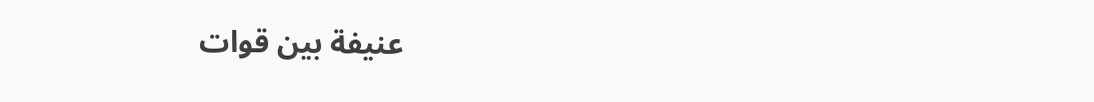عنيفة بين قوات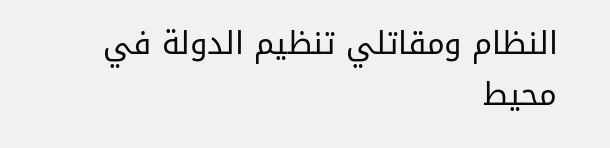النظام ومقاتلي تنظيم الدولة في محيط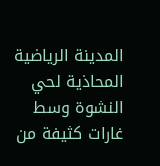المدينة الرياضية المحاذية لحي النشوة وسط غارات كثيفة من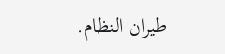طيران النظام.